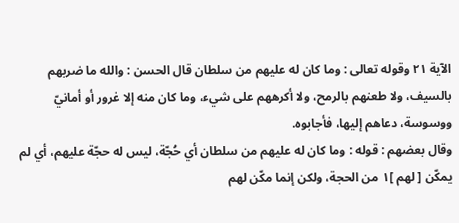الآية ٢١ وقوله تعالى : وما كان له عليهم من سلطان قال الحسن : والله ما ضربهم بالسيف، ولا طعنهم بالرمح، ولا أكرههم على شيء، وما كان منه إلا غرور أو أمانيّ ووسوسة، دعاهم إليها، فأجابوه.
وقال بعضهم : قوله : وما كان له عليهم من سلطان أي حُجّة، ليس له حجّة عليهم، أي لم يمكّن [ لهم ]١ من الحجة، ولكن إنما مكّن لهم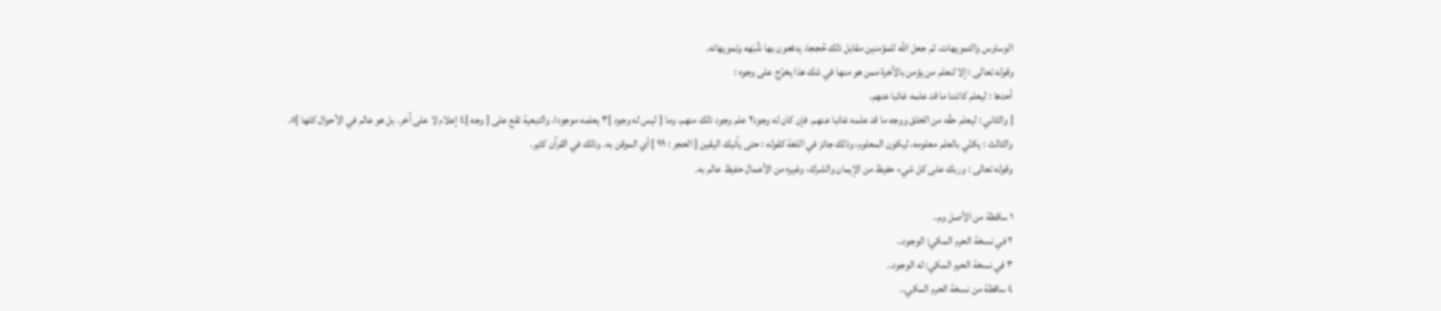الوساوس والتمويهات. ثم جعل الله للمؤمنين مقابل ذلك حُججا، يدفعون بها شُبَهه وتمويهاته.
وقوله تعالى : إلا لنعلم من يؤمن بالآخرة ممن هو منها في شك هذا يخرّج على وجوه :
أحدها : ليعلم كائننا ما قد علمه غائبا عنهم.
[ والثاني : ليعلم حقّه من الخلق ووجه ما قد علمه غائبا عنهم. فإن كان له وجود٢ علم وجود ذلك منهم، وما [ ليس له وجود ]٣ يعلمه موجودا، والتبعية تقع على [ وجه ]٤ إعلام لا على آخر. بل هو عالم في الأحوال كلها ]٥.
والثالث : يكنّي بالعلم معلومه، ليكون المعلوم، وذلك جائز في اللغة كقوله : حتى يأتيك اليقين [ الحجر : ٩٩ ] أي الموقن به. وذلك في القرآن كثير.
وقوله تعالى : وربك على كل شيء حفيظ من الإيمان والشرك، وغيره من الأعمال حفيظ عالم به.

١ ساقطة من الأصل وم..
٢ في نسخة الحرم المكي: الوجود..
٣ في نسخة الحرم المكي: له الوجود..
٤ ساقطة من نسخة الحرم المكي..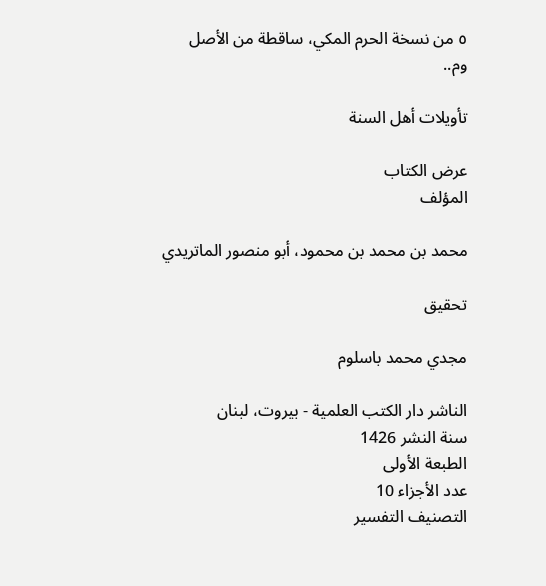٥ من نسخة الحرم المكي، ساقطة من الأصل وم..

تأويلات أهل السنة

عرض الكتاب
المؤلف

محمد بن محمد بن محمود، أبو منصور الماتريدي

تحقيق

مجدي محمد باسلوم

الناشر دار الكتب العلمية - بيروت، لبنان
سنة النشر 1426
الطبعة الأولى
عدد الأجزاء 10
التصنيف التفسير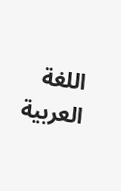اللغة العربية